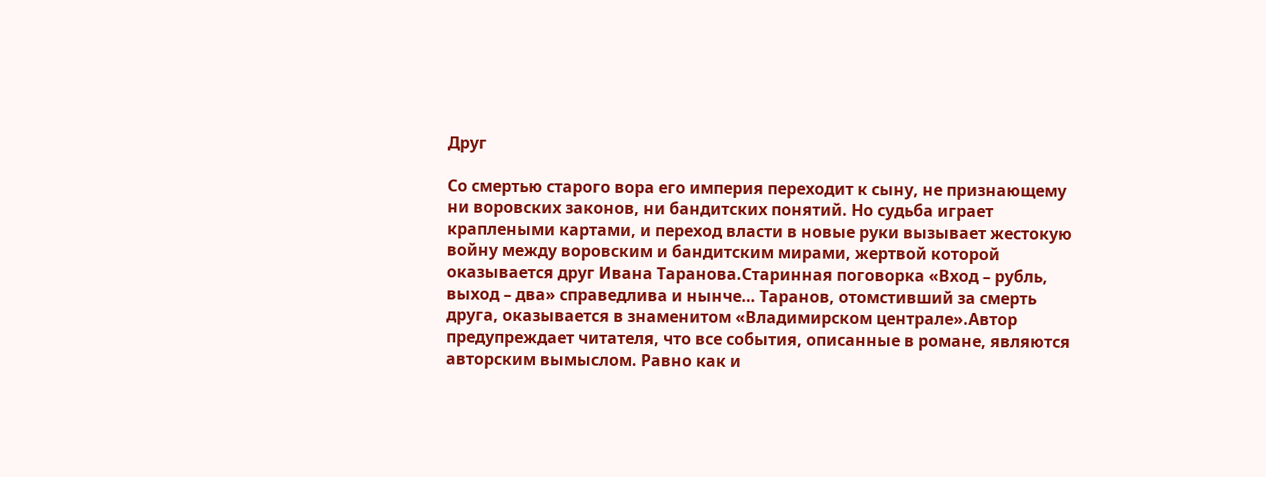Друг

Со смертью старого вора его империя переходит к сыну, не признающему ни воровских законов, ни бандитских понятий. Но судьба играет краплеными картами, и переход власти в новые руки вызывает жестокую войну между воровским и бандитским мирами, жертвой которой оказывается друг Ивана Таранова.Старинная поговорка «Вход – рубль, выход – два» справедлива и нынче… Таранов, отомстивший за смерть друга, оказывается в знаменитом «Владимирском централе».Автор предупреждает читателя, что все события, описанные в романе, являются авторским вымыслом. Равно как и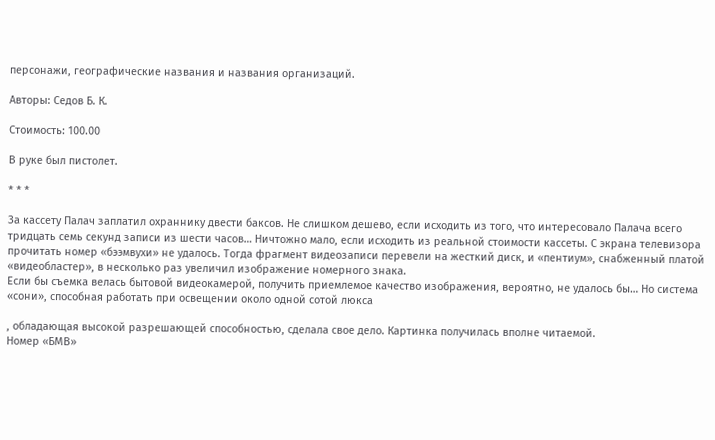персонажи, географические названия и названия организаций.

Авторы: Седов Б. К.

Стоимость: 100.00

В руке был пистолет.

* * *

За кассету Палач заплатил охраннику двести баксов. Не слишком дешево, если исходить из того, что интересовало Палача всего тридцать семь секунд записи из шести часов… Ничтожно мало, если исходить из реальной стоимости кассеты. С экрана телевизора прочитать номер «бээмвухи» не удалось. Тогда фрагмент видеозаписи перевели на жесткий диск, и «пентиум», снабженный платой «видеобластер», в несколько раз увеличил изображение номерного знака.
Если бы съемка велась бытовой видеокамерой, получить приемлемое качество изображения, вероятно, не удалось бы… Но система «сони», способная работать при освещении около одной сотой люкса

, обладающая высокой разрешающей способностью, сделала свое дело. Картинка получилась вполне читаемой.
Номер «БМВ»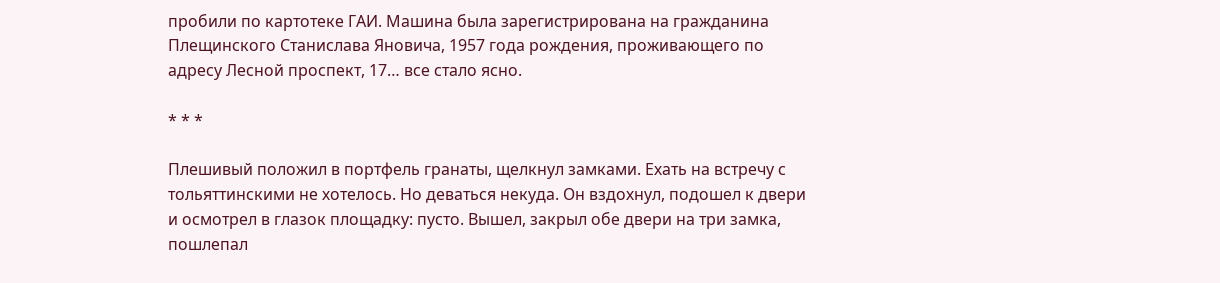пробили по картотеке ГАИ. Машина была зарегистрирована на гражданина Плещинского Станислава Яновича, 1957 года рождения, проживающего по адресу Лесной проспект, 17… все стало ясно.

* * *

Плешивый положил в портфель гранаты, щелкнул замками. Ехать на встречу с тольяттинскими не хотелось. Но деваться некуда. Он вздохнул, подошел к двери и осмотрел в глазок площадку: пусто. Вышел, закрыл обе двери на три замка, пошлепал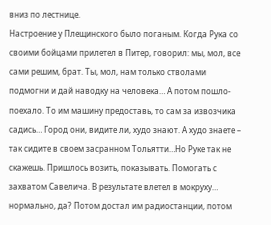вниз по лестнице.
Настроение у Плещинского было поганым. Когда Рука со своими бойцами прилетел в Питер, говорил: мы, мол, все сами решим, брат. Ты, мол, нам только стволами подмогни и дай наводку на человека… А потом пошло-поехало. То им машину предоставь, то сам за извозчика садись… Город они, видите ли, худо знают. А худо знаете – так сидите в своем засранном Тольятти…Но Руке так не скажешь. Пришлось возить, показывать. Помогать с захватом Савелича. В результате влетел в мокруху… нормально, да? Потом достал им радиостанции, потом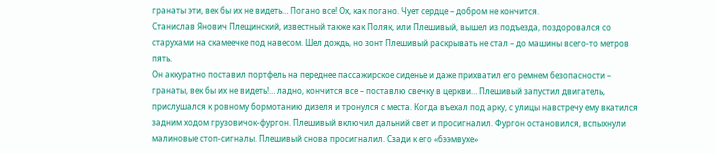гранаты эти, век бы их не видеть… Погано все! Ох, как погано. Чует сердце – добром не кончится.
Станислав Янович Плещинский, известный также как Поляк, или Плешивый, вышел из подъезда, поздоровался со старухами на скамеечке под навесом. Шел дождь, но зонт Плешивый раскрывать не стал – до машины всего-то метров пять.
Он аккуратно поставил портфель на переднее пассажирское сиденье и даже прихватил его ремнем безопасности – гранаты, век бы их не видеть!… ладно, кончится все – поставлю свечку в церкви… Плешивый запустил двигатель, прислушался к ровному бормотанию дизеля и тронулся с места. Когда въехал под арку, с улицы навстречу ему вкатился задним ходом грузовичок-фургон. Плешивый включил дальний свет и просигналил. Фургон остановился, вспыхнули малиновые стоп-сигналы. Плешивый снова просигналил. Сзади к его «бээмвухе»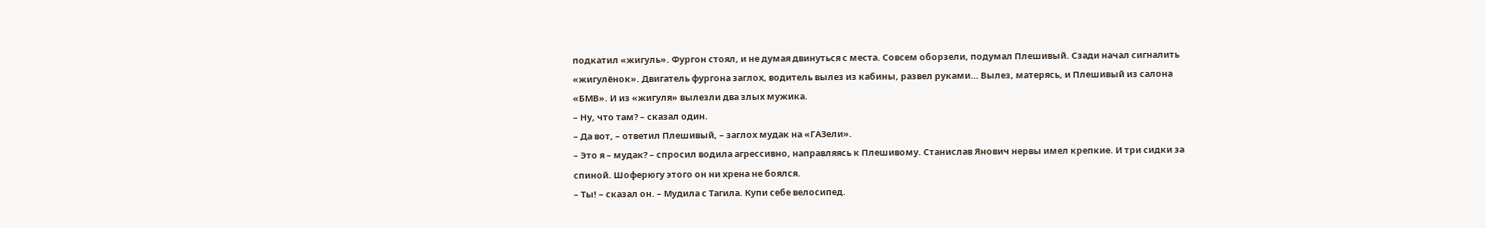подкатил «жигуль». Фургон стоял, и не думая двинуться с места. Совсем оборзели, подумал Плешивый. Сзади начал сигналить «жигулёнок». Двигатель фургона заглох, водитель вылез из кабины, развел руками… Вылез, матерясь, и Плешивый из салона «БМВ». И из «жигуля» вылезли два злых мужика.
– Ну, что там? – сказал один.
– Да вот, – ответил Плешивый, – заглох мудак на «ГАЗели».
– Это я – мудак? – спросил водила агрессивно, направляясь к Плешивому. Станислав Янович нервы имел крепкие. И три сидки за спиной. Шоферюгу этого он ни хрена не боялся.
– Ты! – сказал он. – Мудила с Тагила. Купи себе велосипед.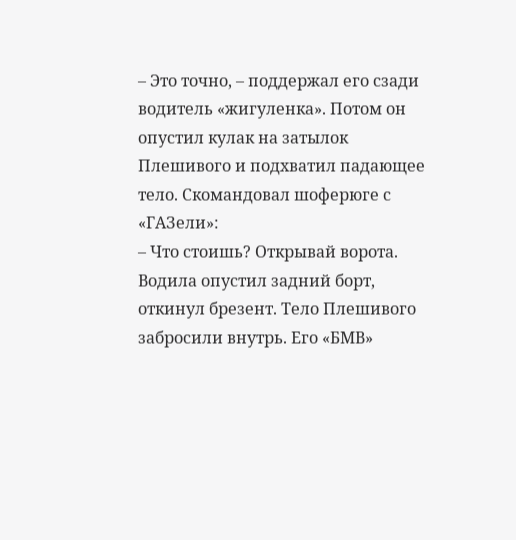– Это точно, – поддержал его сзади водитель «жигуленка». Потом он опустил кулак на затылок Плешивого и подхватил падающее тело. Скомандовал шоферюге с «ГАЗели»:
– Что стоишь? Открывай ворота.
Водила опустил задний борт, откинул брезент. Тело Плешивого забросили внутрь. Его «БМВ»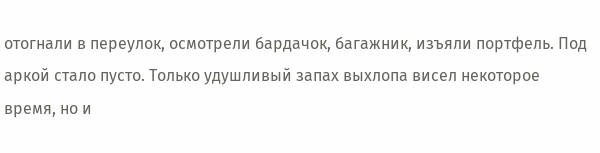отогнали в переулок, осмотрели бардачок, багажник, изъяли портфель. Под аркой стало пусто. Только удушливый запах выхлопа висел некоторое время, но и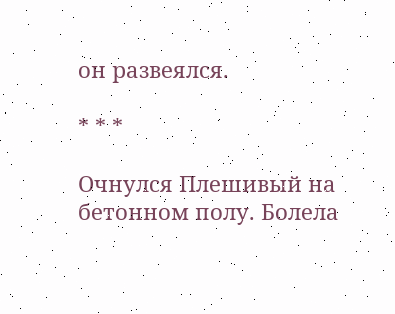он развеялся.

* * *

Очнулся Плешивый на бетонном полу. Болела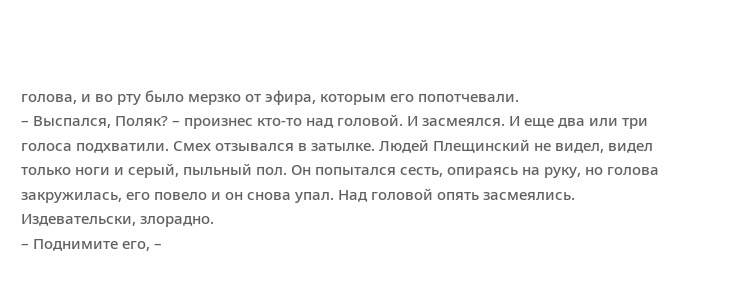голова, и во рту было мерзко от эфира, которым его попотчевали.
– Выспался, Поляк? – произнес кто-то над головой. И засмеялся. И еще два или три голоса подхватили. Смех отзывался в затылке. Людей Плещинский не видел, видел только ноги и серый, пыльный пол. Он попытался сесть, опираясь на руку, но голова закружилась, его повело и он снова упал. Над головой опять засмеялись. Издевательски, злорадно.
– Поднимите его, –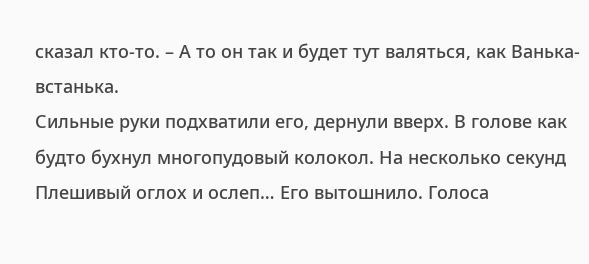сказал кто-то. – А то он так и будет тут валяться, как Ванька-встанька.
Сильные руки подхватили его, дернули вверх. В голове как будто бухнул многопудовый колокол. На несколько секунд Плешивый оглох и ослеп… Его вытошнило. Голоса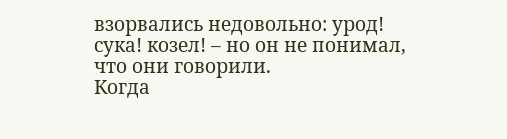взорвались недовольно: урод! сука! козел! – но он не понимал, что они говорили.
Когда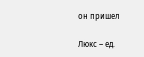он пришел

Люкс – ед.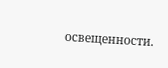освещенности.